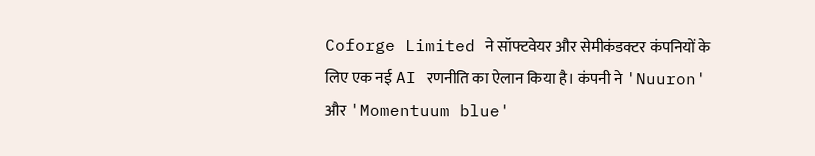Coforge Limited ने सॉफ्टवेयर और सेमीकंडक्टर कंपनियों के लिए एक नई AI रणनीति का ऐलान किया है। कंपनी ने 'Nuuron' और 'Momentuum blue'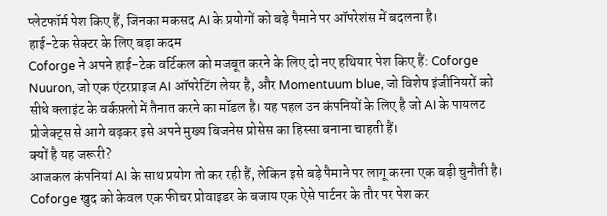प्लेटफॉर्म पेश किए हैं, जिनका मकसद AI के प्रयोगों को बड़े पैमाने पर ऑपरेशंस में बदलना है।
हाई-टेक सेक्टर के लिए बड़ा कदम
Coforge ने अपने हाई-टेक वर्टिकल को मजबूत करने के लिए दो नए हथियार पेश किए हैं: Coforge Nuuron, जो एक एंटरप्राइज AI ऑपरेटिंग लेयर है, और Momentuum blue, जो विशेष इंजीनियरों को सीधे क्लाइंट के वर्कफ़्लो में तैनात करने का मॉडल है। यह पहल उन कंपनियों के लिए है जो AI के पायलट प्रोजेक्ट्स से आगे बढ़कर इसे अपने मुख्य बिजनेस प्रोसेस का हिस्सा बनाना चाहती हैं।
क्यों है यह जरूरी?
आजकल कंपनियां AI के साथ प्रयोग तो कर रही हैं, लेकिन इसे बड़े पैमाने पर लागू करना एक बड़ी चुनौती है। Coforge खुद को केवल एक फीचर प्रोवाइडर के बजाय एक ऐसे पार्टनर के तौर पर पेश कर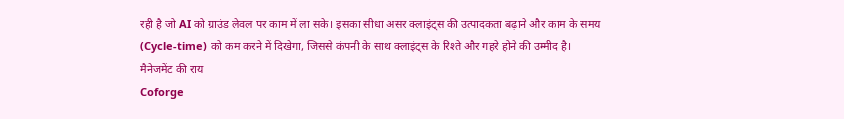रही है जो AI को ग्राउंड लेवल पर काम में ला सके। इसका सीधा असर क्लाइंट्स की उत्पादकता बढ़ाने और काम के समय (Cycle-time) को कम करने में दिखेगा, जिससे कंपनी के साथ क्लाइंट्स के रिश्ते और गहरे होने की उम्मीद है।
मैनेजमेंट की राय
Coforge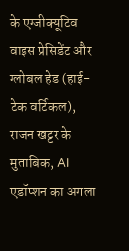के एग्जीक्यूटिव वाइस प्रेसिडेंट और ग्लोबल हेड (हाई-टेक वर्टिकल), राजन खट्टर के मुताबिक, AI एडॉप्शन का अगला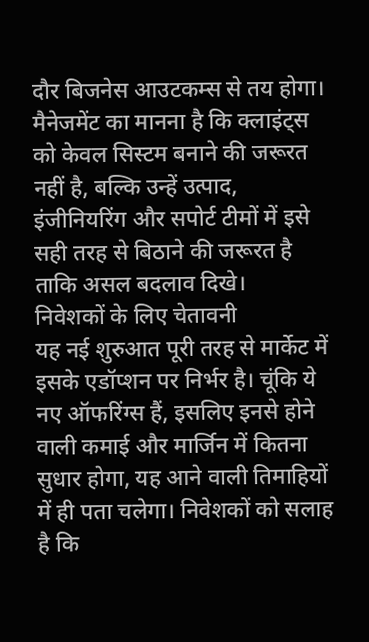दौर बिजनेस आउटकम्स से तय होगा। मैनेजमेंट का मानना है कि क्लाइंट्स को केवल सिस्टम बनाने की जरूरत नहीं है, बल्कि उन्हें उत्पाद, इंजीनियरिंग और सपोर्ट टीमों में इसे सही तरह से बिठाने की जरूरत है ताकि असल बदलाव दिखे।
निवेशकों के लिए चेतावनी
यह नई शुरुआत पूरी तरह से मार्केट में इसके एडॉप्शन पर निर्भर है। चूंकि ये नए ऑफरिंग्स हैं, इसलिए इनसे होने वाली कमाई और मार्जिन में कितना सुधार होगा, यह आने वाली तिमाहियों में ही पता चलेगा। निवेशकों को सलाह है कि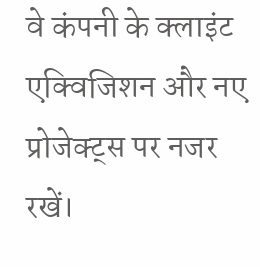वे कंपनी के क्लाइंट एक्विजिशन और नए प्रोजेक्ट्स पर नजर रखें।